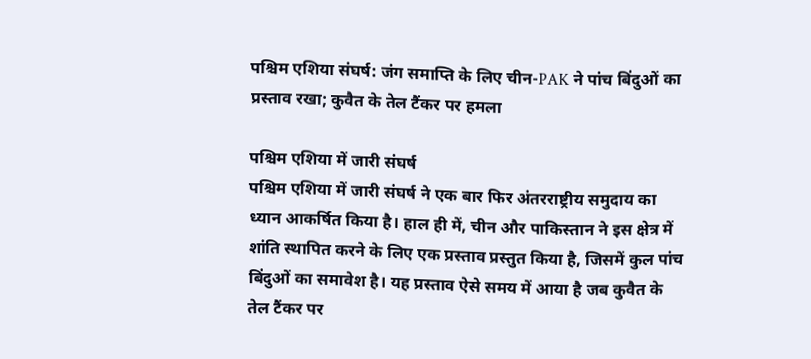पश्चिम एशिया संघर्ष: जंग समाप्ति के लिए चीन-PAK ने पांच बिंदुओं का प्रस्ताव रखा; कुवैत के तेल टैंकर पर हमला

पश्चिम एशिया में जारी संघर्ष
पश्चिम एशिया में जारी संघर्ष ने एक बार फिर अंतरराष्ट्रीय समुदाय का ध्यान आकर्षित किया है। हाल ही में, चीन और पाकिस्तान ने इस क्षेत्र में शांति स्थापित करने के लिए एक प्रस्ताव प्रस्तुत किया है, जिसमें कुल पांच बिंदुओं का समावेश है। यह प्रस्ताव ऐसे समय में आया है जब कुवैत के तेल टैंकर पर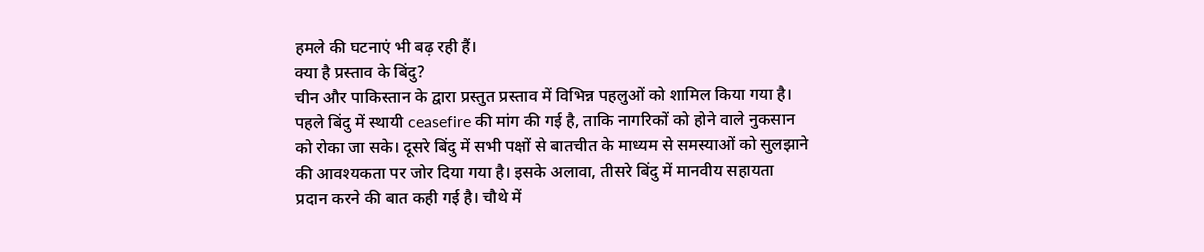हमले की घटनाएं भी बढ़ रही हैं।
क्या है प्रस्ताव के बिंदु?
चीन और पाकिस्तान के द्वारा प्रस्तुत प्रस्ताव में विभिन्न पहलुओं को शामिल किया गया है। पहले बिंदु में स्थायी ceasefire की मांग की गई है, ताकि नागरिकों को होने वाले नुकसान को रोका जा सके। दूसरे बिंदु में सभी पक्षों से बातचीत के माध्यम से समस्याओं को सुलझाने की आवश्यकता पर जोर दिया गया है। इसके अलावा, तीसरे बिंदु में मानवीय सहायता प्रदान करने की बात कही गई है। चौथे में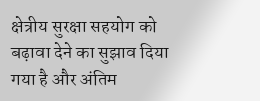क्षेत्रीय सुरक्षा सहयोग को बढ़ावा देने का सुझाव दिया गया है और अंतिम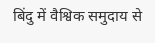बिंदु में वैश्विक समुदाय से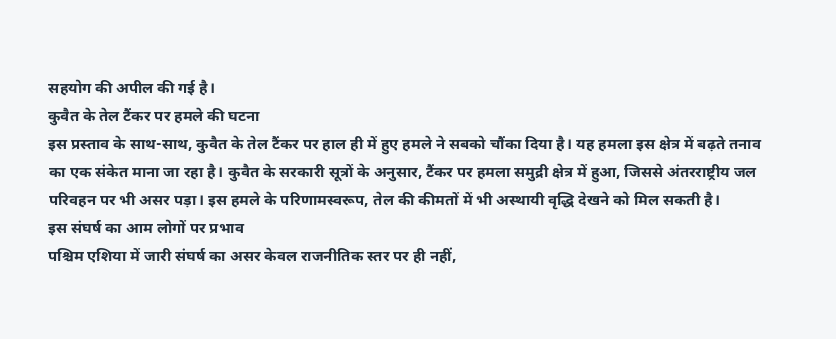सहयोग की अपील की गई है।
कुवैत के तेल टैंकर पर हमले की घटना
इस प्रस्ताव के साथ-साथ, कुवैत के तेल टैंकर पर हाल ही में हुए हमले ने सबको चौंका दिया है। यह हमला इस क्षेत्र में बढ़ते तनाव का एक संकेत माना जा रहा है। कुवैत के सरकारी सूत्रों के अनुसार, टैंकर पर हमला समुद्री क्षेत्र में हुआ, जिससे अंतरराष्ट्रीय जल परिवहन पर भी असर पड़ा। इस हमले के परिणामस्वरूप, तेल की कीमतों में भी अस्थायी वृद्धि देखने को मिल सकती है।
इस संघर्ष का आम लोगों पर प्रभाव
पश्चिम एशिया में जारी संघर्ष का असर केवल राजनीतिक स्तर पर ही नहीं,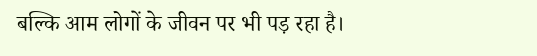बल्कि आम लोगों के जीवन पर भी पड़ रहा है।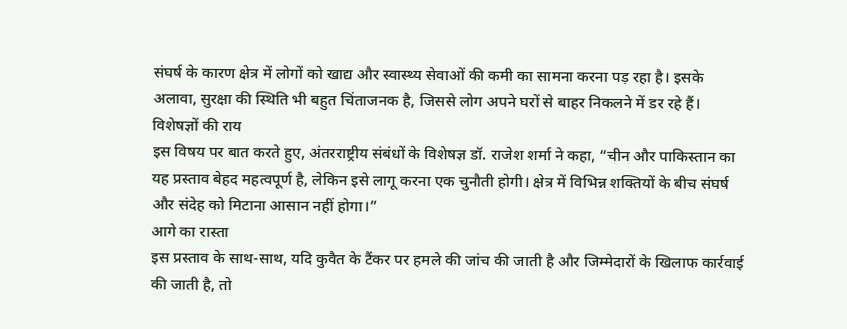संघर्ष के कारण क्षेत्र में लोगों को खाद्य और स्वास्थ्य सेवाओं की कमी का सामना करना पड़ रहा है। इसके अलावा, सुरक्षा की स्थिति भी बहुत चिंताजनक है, जिससे लोग अपने घरों से बाहर निकलने में डर रहे हैं।
विशेषज्ञों की राय
इस विषय पर बात करते हुए, अंतरराष्ट्रीय संबंधों के विशेषज्ञ डॉ. राजेश शर्मा ने कहा, “चीन और पाकिस्तान का यह प्रस्ताव बेहद महत्वपूर्ण है, लेकिन इसे लागू करना एक चुनौती होगी। क्षेत्र में विभिन्न शक्तियों के बीच संघर्ष और संदेह को मिटाना आसान नहीं होगा।”
आगे का रास्ता
इस प्रस्ताव के साथ-साथ, यदि कुवैत के टैंकर पर हमले की जांच की जाती है और जिम्मेदारों के खिलाफ कार्रवाई की जाती है, तो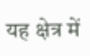यह क्षेत्र में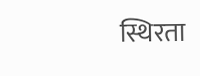स्थिरता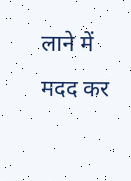लाने में मदद कर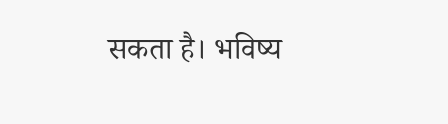सकता है। भविष्य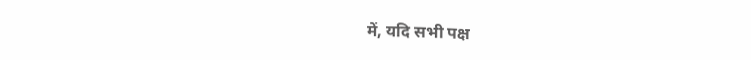में, यदि सभी पक्ष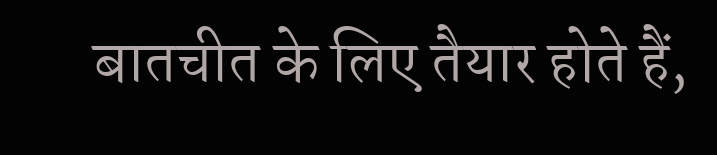बातचीत के लिए तैयार होते हैं,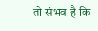तो संभव है कि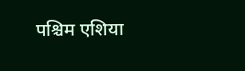पश्चिम एशिया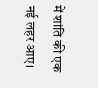में शांति की एक नई लहर आए।